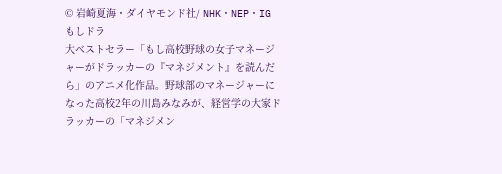© 岩崎夏海・ダイヤモンド社/ NHK・NEP・IG
もしドラ
大ベストセラー「もし高校野球の女子マネージャーがドラッカーの『マネジメント』を読んだら」のアニメ化作品。野球部のマネージャーになった高校2年の川島みなみが、経営学の大家ドラッカーの「マネジメン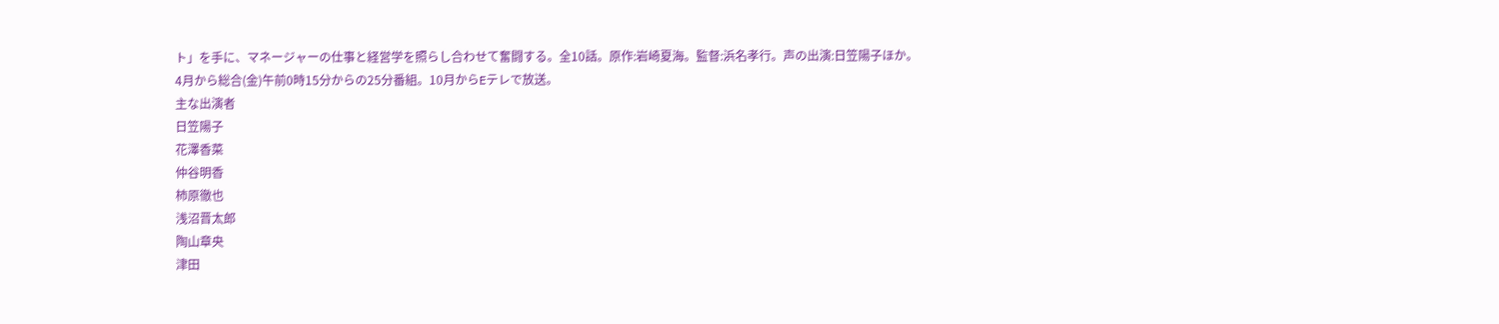ト」を手に、マネージャーの仕事と経営学を照らし合わせて奮闘する。全10話。原作:岩崎夏海。監督:浜名孝行。声の出演:日笠陽子ほか。4月から総合(金)午前0時15分からの25分番組。10月からEテレで放送。
主な出演者
日笠陽子
花澤香菜
仲谷明香
柿原徹也
浅沼晋太郎
陶山章央
津田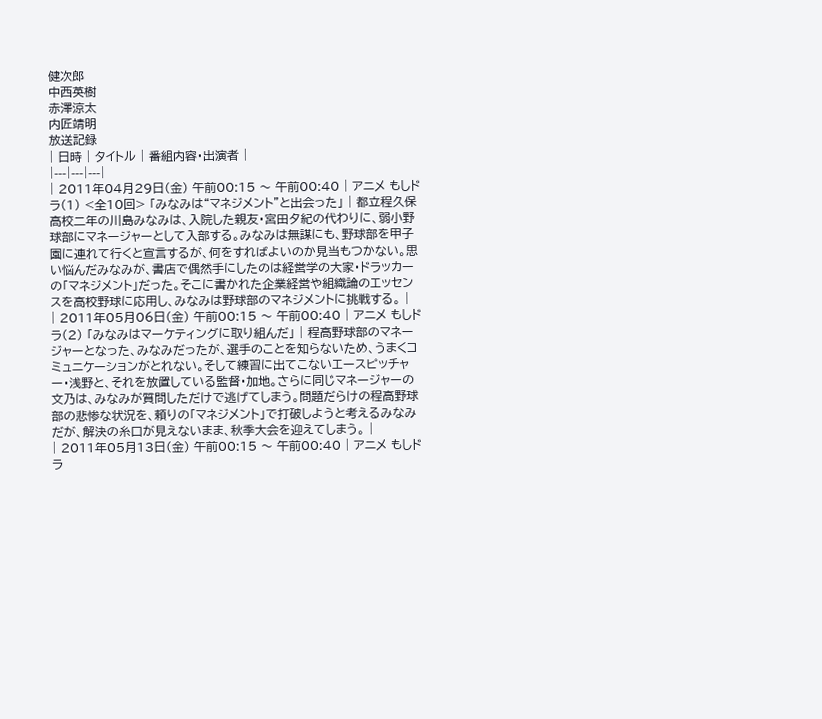健次郎
中西英樹
赤澤涼太
内匠靖明
放送記録
| 日時 | タイトル | 番組内容・出演者 |
|---|---|---|
| 2011年04月29日(金) 午前00:15 〜 午前00:40 | アニメ もしドラ(1) <全10回> 「みなみは“マネジメント”と出会った」 | 都立程久保高校二年の川島みなみは、入院した親友・宮田夕紀の代わりに、弱小野球部にマネージャーとして入部する。みなみは無謀にも、野球部を甲子園に連れて行くと宣言するが、何をすればよいのか見当もつかない。思い悩んだみなみが、書店で偶然手にしたのは経営学の大家・ドラッカーの「マネジメント」だった。そこに書かれた企業経営や組織論のエッセンスを高校野球に応用し、みなみは野球部のマネジメントに挑戦する。 |
| 2011年05月06日(金) 午前00:15 〜 午前00:40 | アニメ もしドラ(2) 「みなみはマーケティングに取り組んだ」 | 程高野球部のマネージャーとなった、みなみだったが、選手のことを知らないため、うまくコミュニケーションがとれない。そして練習に出てこないエースピッチャー・浅野と、それを放置している監督・加地。さらに同じマネージャーの文乃は、みなみが質問しただけで逃げてしまう。問題だらけの程高野球部の悲惨な状況を、頼りの「マネジメント」で打破しようと考えるみなみだが、解決の糸口が見えないまま、秋季大会を迎えてしまう。 |
| 2011年05月13日(金) 午前00:15 〜 午前00:40 | アニメ もしドラ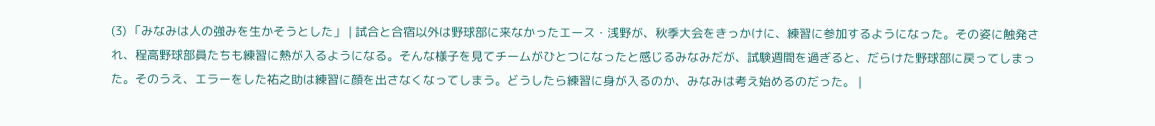(3) 「みなみは人の強みを生かそうとした」 | 試合と合宿以外は野球部に来なかったエース・浅野が、秋季大会をきっかけに、練習に参加するようになった。その姿に触発され、程高野球部員たちも練習に熱が入るようになる。そんな様子を見てチームがひとつになったと感じるみなみだが、試験週間を過ぎると、だらけた野球部に戻ってしまった。そのうえ、エラーをした祐之助は練習に顔を出さなくなってしまう。どうしたら練習に身が入るのか、みなみは考え始めるのだった。 |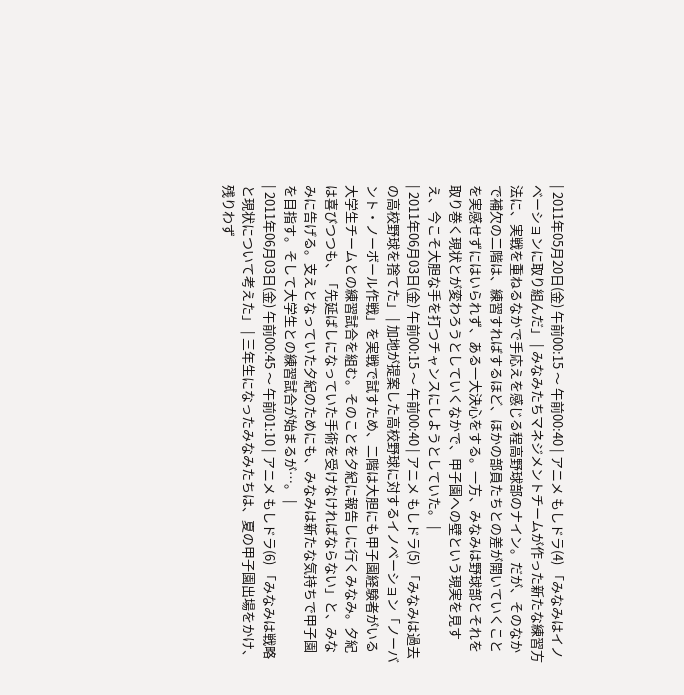| 2011年05月20日(金) 午前00:15 〜 午前00:40 | アニメ もしドラ(4) 「みなみはイノベーションに取り組んだ」 | みなみたちマネジメントチームが作った新たな練習方法に、実戦を重ねるなかで手応えを感じる程高野球部のナイン。だが、そのなかで補欠の二階は、練習すればするほど、ほかの部員たちとの差が開いていくことを実感せずにはいられず、ある一大決心をする。一方、みなみは野球部とそれを取り巻く現状とが変わろうとしていくなかで、甲子園への壁という現実を見すえ、今こそ大胆な手を打つチャンスにしようとしていた。 |
| 2011年06月03日(金) 午前00:15 〜 午前00:40 | アニメ もしドラ(5) 「みなみは過去の高校野球を捨てた」 | 加地が提案した高校野球に対するイノベーション「ノーバント・ノーボール作戦」を実戦で試すため、二階は大胆にも甲子園経験者がいる大学生チームとの練習試合を組む。そのことを夕紀に報告しに行くみなみ。夕紀は喜びつつも、「先延ばしになっていた手術を受けなければならない」と、みなみに告げる。支えとなっていた夕紀のためにも、みなみは新たな気持ちで甲子園を目指す。そして大学生との練習試合が始まるが…。 |
| 2011年06月03日(金) 午前00:45 〜 午前01:10 | アニメ もしドラ(6) 「みなみは戦略と現状について考えた」 | 三年生になったみなみたちは、夏の甲子園出場をかけ、残りわず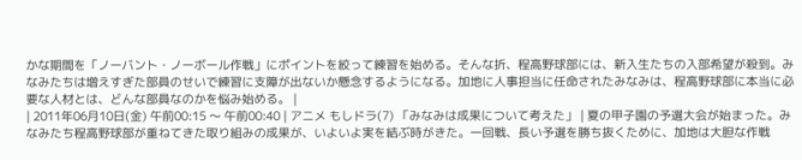かな期間を「ノーバント・ノーボール作戦」にポイントを絞って練習を始める。そんな折、程高野球部には、新入生たちの入部希望が殺到。みなみたちは増えすぎた部員のせいで練習に支障が出ないか懸念するようになる。加地に人事担当に任命されたみなみは、程高野球部に本当に必要な人材とは、どんな部員なのかを悩み始める。 |
| 2011年06月10日(金) 午前00:15 〜 午前00:40 | アニメ もしドラ(7) 「みなみは成果について考えた」 | 夏の甲子園の予選大会が始まった。みなみたち程高野球部が重ねてきた取り組みの成果が、いよいよ実を結ぶ時がきた。一回戦、長い予選を勝ち抜くために、加地は大胆な作戦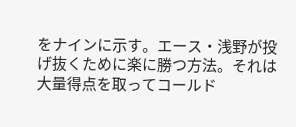をナインに示す。エース・浅野が投げ抜くために楽に勝つ方法。それは大量得点を取ってコールド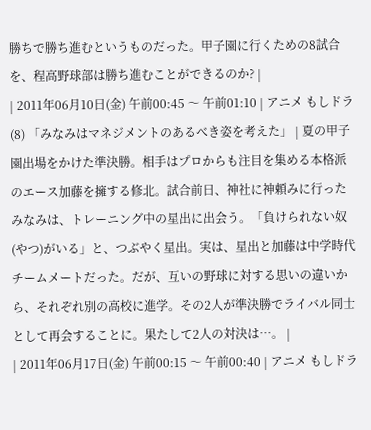勝ちで勝ち進むというものだった。甲子園に行くための8試合を、程高野球部は勝ち進むことができるのか? |
| 2011年06月10日(金) 午前00:45 〜 午前01:10 | アニメ もしドラ(8) 「みなみはマネジメントのあるべき姿を考えた」 | 夏の甲子園出場をかけた準決勝。相手はプロからも注目を集める本格派のエース加藤を擁する修北。試合前日、神社に神頼みに行ったみなみは、トレーニング中の星出に出会う。「負けられない奴(やつ)がいる」と、つぶやく星出。実は、星出と加藤は中学時代チームメートだった。だが、互いの野球に対する思いの違いから、それぞれ別の高校に進学。その2人が準決勝でライバル同士として再会することに。果たして2人の対決は…。 |
| 2011年06月17日(金) 午前00:15 〜 午前00:40 | アニメ もしドラ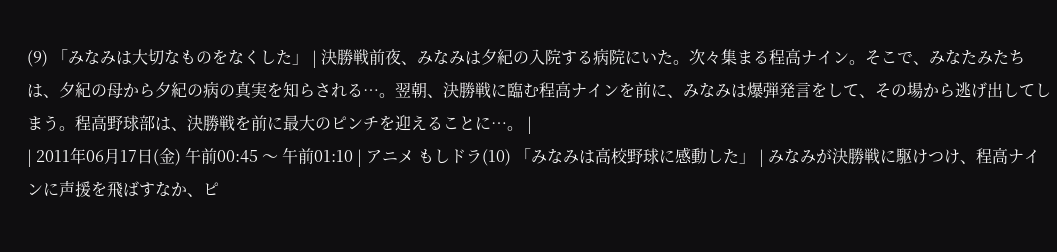(9) 「みなみは大切なものをなくした」 | 決勝戦前夜、みなみは夕紀の入院する病院にいた。次々集まる程高ナイン。そこで、みなたみたちは、夕紀の母から夕紀の病の真実を知らされる…。翌朝、決勝戦に臨む程高ナインを前に、みなみは爆弾発言をして、その場から逃げ出してしまう。程高野球部は、決勝戦を前に最大のピンチを迎えることに…。 |
| 2011年06月17日(金) 午前00:45 〜 午前01:10 | アニメ もしドラ(10) 「みなみは高校野球に感動した」 | みなみが決勝戦に駆けつけ、程高ナインに声援を飛ばすなか、ピ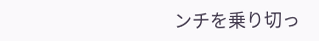ンチを乗り切っ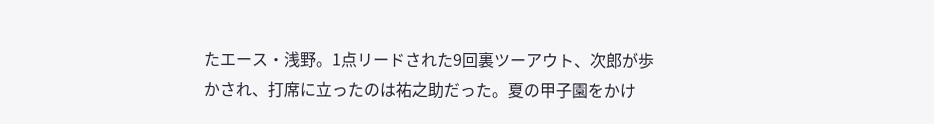たエース・浅野。1点リードされた9回裏ツーアウト、次郎が歩かされ、打席に立ったのは祐之助だった。夏の甲子園をかけ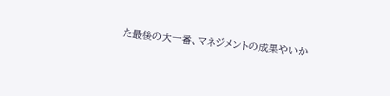た最後の大一番、マネジメントの成果やいか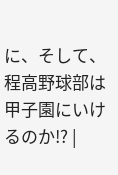に、そして、程高野球部は甲子園にいけるのか!? |